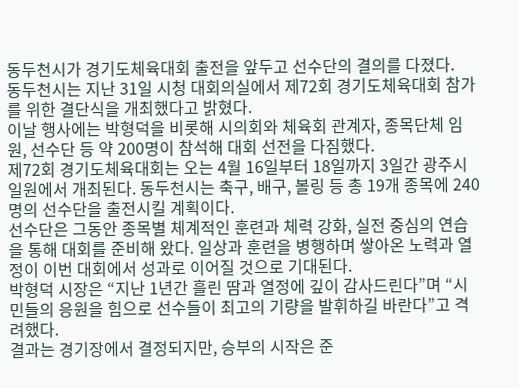동두천시가 경기도체육대회 출전을 앞두고 선수단의 결의를 다졌다.
동두천시는 지난 31일 시청 대회의실에서 제72회 경기도체육대회 참가를 위한 결단식을 개최했다고 밝혔다.
이날 행사에는 박형덕을 비롯해 시의회와 체육회 관계자, 종목단체 임원, 선수단 등 약 200명이 참석해 대회 선전을 다짐했다.
제72회 경기도체육대회는 오는 4월 16일부터 18일까지 3일간 광주시 일원에서 개최된다. 동두천시는 축구, 배구, 볼링 등 총 19개 종목에 240명의 선수단을 출전시킬 계획이다.
선수단은 그동안 종목별 체계적인 훈련과 체력 강화, 실전 중심의 연습을 통해 대회를 준비해 왔다. 일상과 훈련을 병행하며 쌓아온 노력과 열정이 이번 대회에서 성과로 이어질 것으로 기대된다.
박형덕 시장은 “지난 1년간 흘린 땀과 열정에 깊이 감사드린다”며 “시민들의 응원을 힘으로 선수들이 최고의 기량을 발휘하길 바란다”고 격려했다.
결과는 경기장에서 결정되지만, 승부의 시작은 준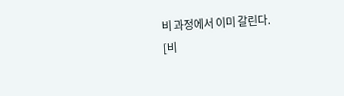비 과정에서 이미 갈린다.
[비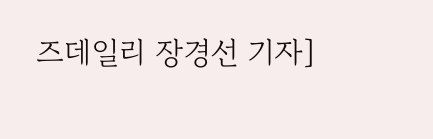즈데일리 장경선 기자]